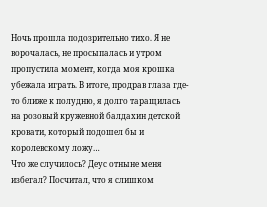Ночь прошла подозрительно тихо. Я не ворочалась, не просыпалась и утром пропустила момент, когда моя крошка убежала играть. В итоге, продрав глаза где-то ближе к полудню, я долго таращилась на розовый кружевной балдахин детской кровати, который подошел бы и королевскому ложу…
Что же случилось? Деус отныне меня избегал? Посчитал, что я слишком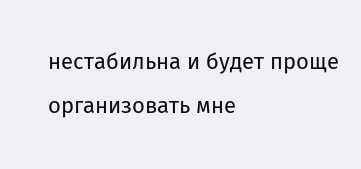нестабильна и будет проще организовать мне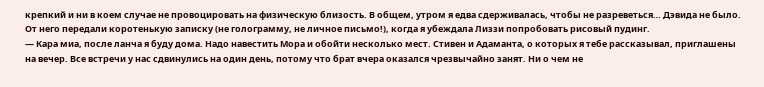крепкий и ни в коем случае не провоцировать на физическую близость. В общем, утром я едва сдерживалась, чтобы не разреветься… Дэвида не было. От него передали коротенькую записку (не голограмму, не личное письмо!), когда я убеждала Лиззи попробовать рисовый пудинг.
— Кара миа, после ланча я буду дома. Надо навестить Мора и обойти несколько мест. Стивен и Адаманта, о которых я тебе рассказывал, приглашены на вечер. Все встречи у нас сдвинулись на один день, потому что брат вчера оказался чрезвычайно занят. Ни о чем не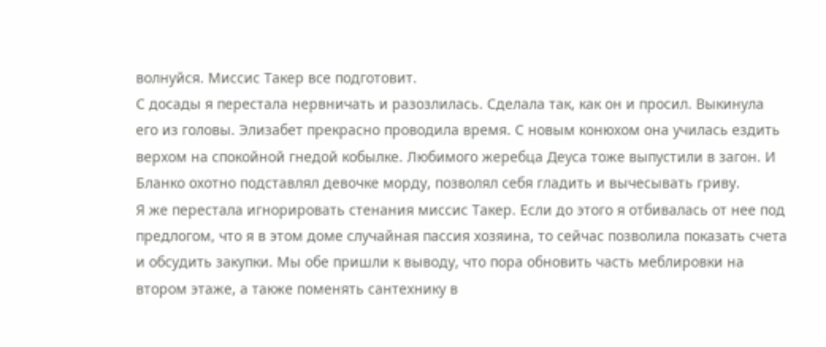волнуйся. Миссис Такер все подготовит.
С досады я перестала нервничать и разозлилась. Сделала так, как он и просил. Выкинула его из головы. Элизабет прекрасно проводила время. С новым конюхом она училась ездить верхом на спокойной гнедой кобылке. Любимого жеребца Деуса тоже выпустили в загон. И Бланко охотно подставлял девочке морду, позволял себя гладить и вычесывать гриву.
Я же перестала игнорировать стенания миссис Такер. Если до этого я отбивалась от нее под предлогом, что я в этом доме случайная пассия хозяина, то сейчас позволила показать счета и обсудить закупки. Мы обе пришли к выводу, что пора обновить часть меблировки на втором этаже, а также поменять сантехнику в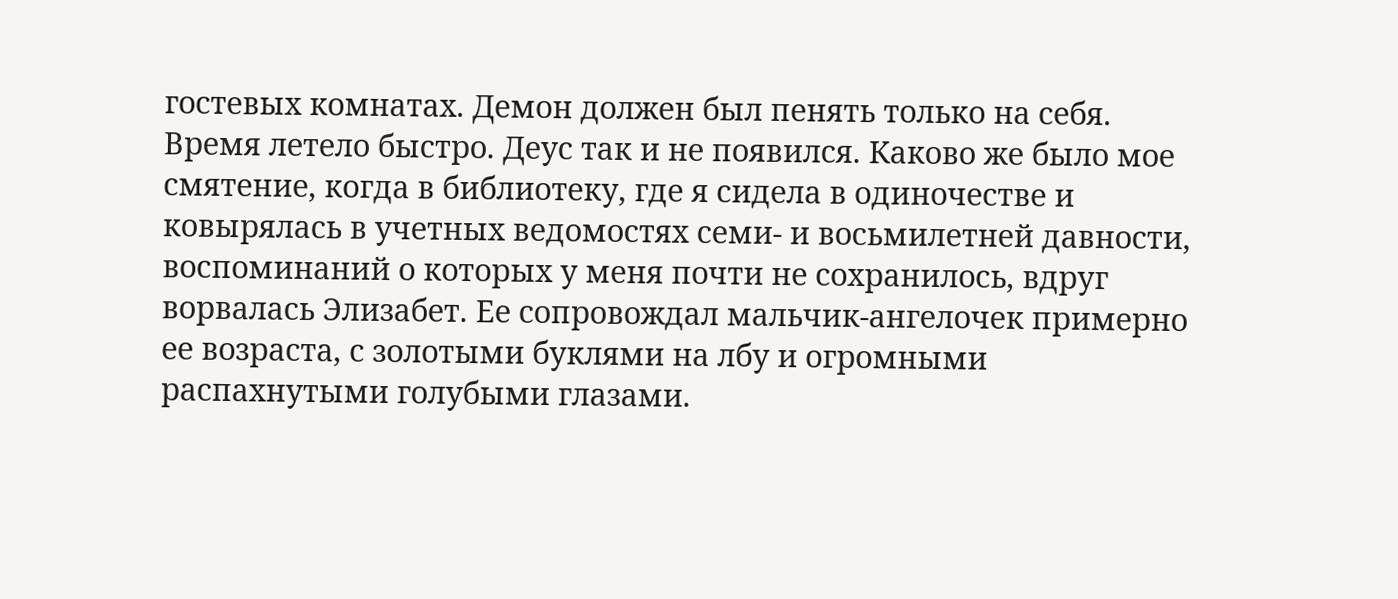гостевых комнатах. Демон должен был пенять только на себя.
Время летело быстро. Деус так и не появился. Каково же было мое смятение, когда в библиотеку, где я сидела в одиночестве и ковырялась в учетных ведомостях семи- и восьмилетней давности, воспоминаний о которых у меня почти не сохранилось, вдруг ворвалась Элизабет. Ее сопровождал мальчик-ангелочек примерно ее возраста, с золотыми буклями на лбу и огромными распахнутыми голубыми глазами.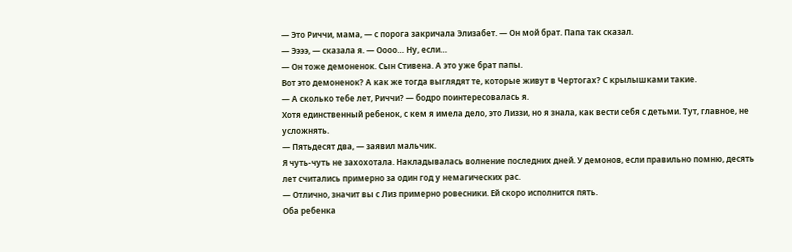— Это Риччи, мама, — с порога закричала Элизабет. — Он мой брат. Папа так сказал.
— Ээээ, — сказала я. — Оооо… Ну, если…
— Он тоже демоненок. Сын Стивена. А это уже брат папы.
Вот это демоненок? А как же тогда выглядят те, которые живут в Чертогах? С крылышками такие.
— А сколько тебе лет, Риччи? — бодро поинтересовалась я.
Хотя единственный ребенок, с кем я имела дело, это Лиззи, но я знала, как вести себя с детьми. Тут, главное, не усложнять.
— Пятьдесят два, — заявил мальчик.
Я чуть-чуть не захохотала. Накладывалась волнение последних дней. У демонов, если правильно помню, десять лет считались примерно за один год у немагических рас.
— Отлично, значит вы с Лиз примерно ровесники. Ей скоро исполнится пять.
Оба ребенка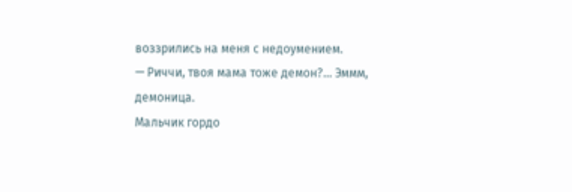воззрились на меня с недоумением.
— Риччи, твоя мама тоже демон?… Эммм, демоница.
Мальчик гордо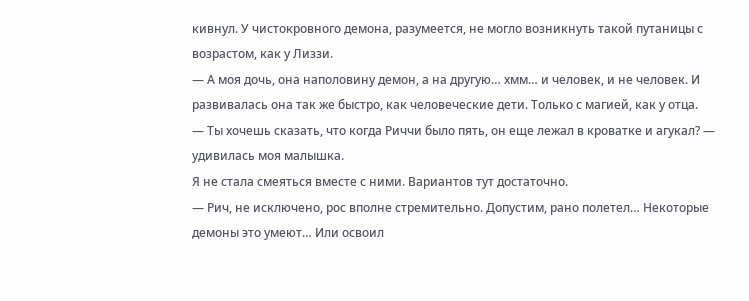кивнул. У чистокровного демона, разумеется, не могло возникнуть такой путаницы с возрастом, как у Лиззи.
— А моя дочь, она наполовину демон, а на другую… хмм… и человек, и не человек. И развивалась она так же быстро, как человеческие дети. Только с магией, как у отца.
— Ты хочешь сказать, что когда Риччи было пять, он еще лежал в кроватке и агукал? — удивилась моя малышка.
Я не стала смеяться вместе с ними. Вариантов тут достаточно.
— Рич, не исключено, рос вполне стремительно. Допустим, рано полетел… Некоторые демоны это умеют… Или освоил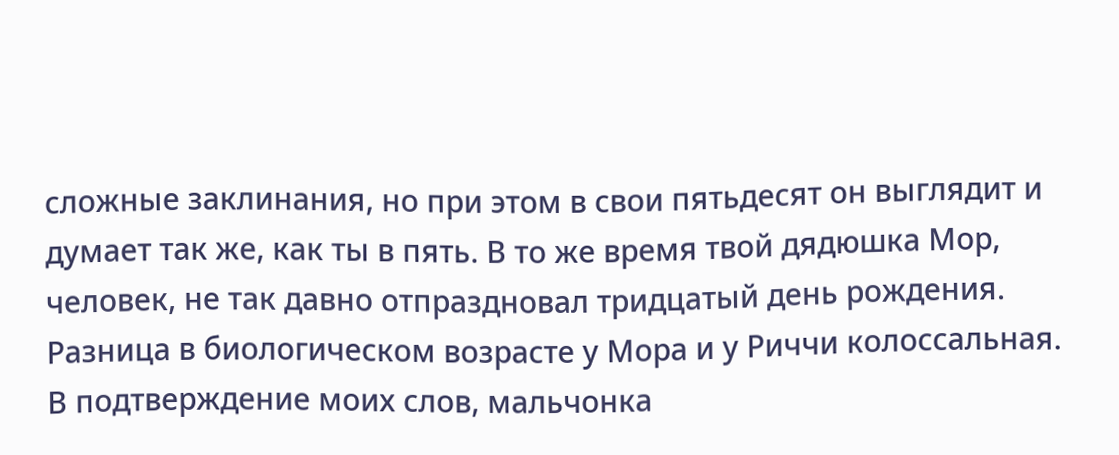сложные заклинания, но при этом в свои пятьдесят он выглядит и думает так же, как ты в пять. В то же время твой дядюшка Мор, человек, не так давно отпраздновал тридцатый день рождения. Разница в биологическом возрасте у Мора и у Риччи колоссальная.
В подтверждение моих слов, мальчонка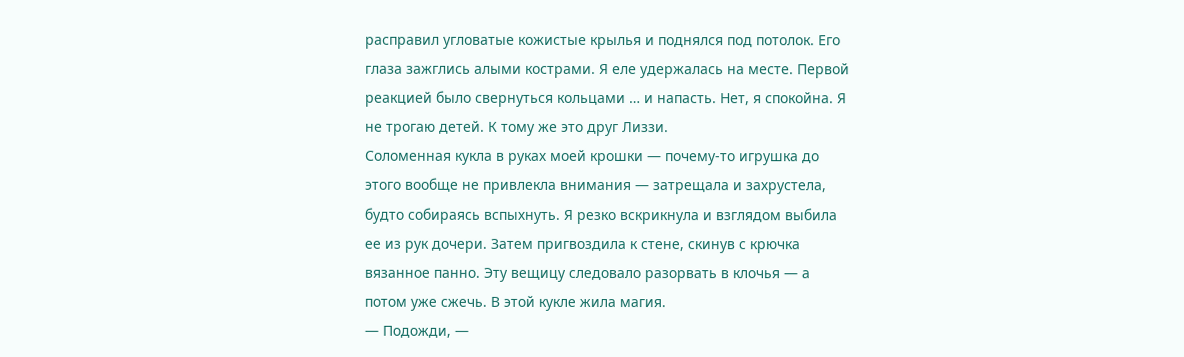расправил угловатые кожистые крылья и поднялся под потолок. Его глаза зажглись алыми кострами. Я еле удержалась на месте. Первой реакцией было свернуться кольцами … и напасть. Нет, я спокойна. Я не трогаю детей. К тому же это друг Лиззи.
Соломенная кукла в руках моей крошки — почему-то игрушка до этого вообще не привлекла внимания — затрещала и захрустела, будто собираясь вспыхнуть. Я резко вскрикнула и взглядом выбила ее из рук дочери. Затем пригвоздила к стене, скинув с крючка вязанное панно. Эту вещицу следовало разорвать в клочья — а потом уже сжечь. В этой кукле жила магия.
— Подожди, —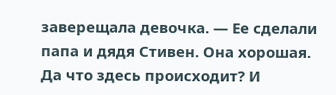заверещала девочка. — Ее сделали папа и дядя Стивен. Она хорошая.
Да что здесь происходит? И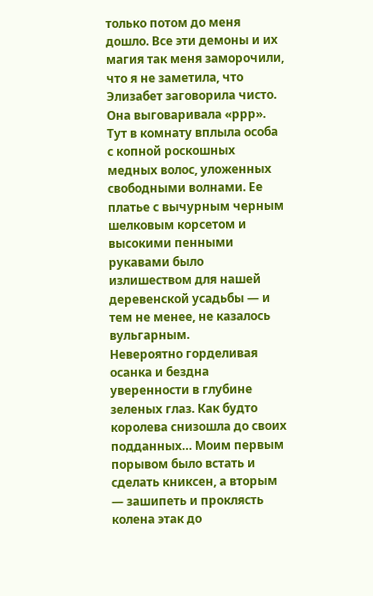только потом до меня дошло. Все эти демоны и их магия так меня заморочили, что я не заметила, что Элизабет заговорила чисто. Она выговаривала «ррр».
Тут в комнату вплыла особа с копной роскошных медных волос, уложенных свободными волнами. Ее платье с вычурным черным шелковым корсетом и высокими пенными рукавами было излишеством для нашей деревенской усадьбы — и тем не менее, не казалось вульгарным.
Невероятно горделивая осанка и бездна уверенности в глубине зеленых глаз. Как будто королева снизошла до своих подданных… Моим первым порывом было встать и сделать книксен, а вторым — зашипеть и проклясть колена этак до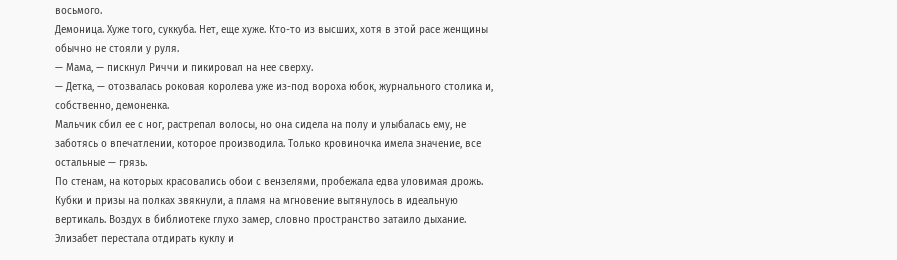восьмого.
Демоница. Хуже того, суккуба. Нет, еще хуже. Кто-то из высших, хотя в этой расе женщины обычно не стояли у руля.
— Мама, — пискнул Риччи и пикировал на нее сверху.
— Детка, — отозвалась роковая королева уже из-под вороха юбок, журнального столика и, собственно, демоненка.
Мальчик сбил ее с ног, растрепал волосы, но она сидела на полу и улыбалась ему, не заботясь о впечатлении, которое производила. Только кровиночка имела значение, все остальные — грязь.
По стенам, на которых красовались обои с вензелями, пробежала едва уловимая дрожь. Кубки и призы на полках звякнули, а пламя на мгновение вытянулось в идеальную вертикаль. Воздух в библиотеке глухо замер, словно пространство затаило дыхание. Элизабет перестала отдирать куклу и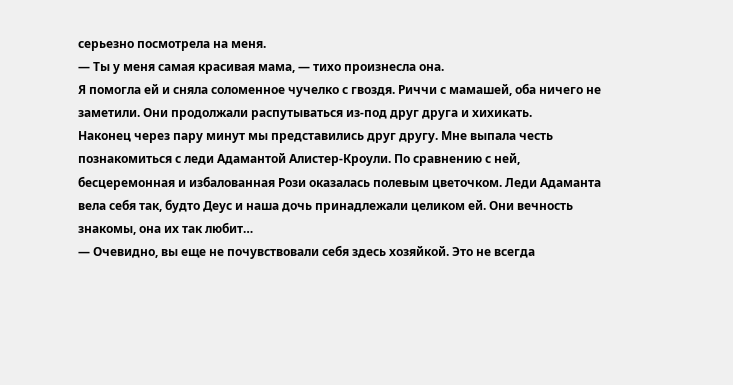серьезно посмотрела на меня.
— Ты у меня самая красивая мама, — тихо произнесла она.
Я помогла ей и сняла соломенное чучелко с гвоздя. Риччи с мамашей, оба ничего не заметили. Они продолжали распутываться из-под друг друга и хихикать.
Наконец через пару минут мы представились друг другу. Мне выпала честь познакомиться с леди Адамантой Алистер-Кроули. По сравнению с ней, бесцеремонная и избалованная Рози оказалась полевым цветочком. Леди Адаманта вела себя так, будто Деус и наша дочь принадлежали целиком ей. Они вечность знакомы, она их так любит…
— Очевидно, вы еще не почувствовали себя здесь хозяйкой. Это не всегда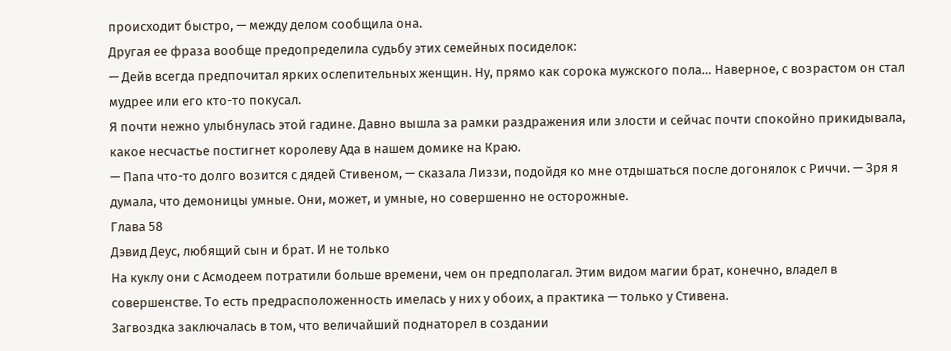происходит быстро, — между делом сообщила она.
Другая ее фраза вообще предопределила судьбу этих семейных посиделок:
— Дейв всегда предпочитал ярких ослепительных женщин. Ну, прямо как сорока мужского пола… Наверное, с возрастом он стал мудрее или его кто-то покусал.
Я почти нежно улыбнулась этой гадине. Давно вышла за рамки раздражения или злости и сейчас почти спокойно прикидывала, какое несчастье постигнет королеву Ада в нашем домике на Краю.
— Папа что-то долго возится с дядей Стивеном, — сказала Лиззи, подойдя ко мне отдышаться после догонялок с Риччи. — Зря я думала, что демоницы умные. Они, может, и умные, но совершенно не осторожные.
Глава 58
Дэвид Деус, любящий сын и брат. И не только
На куклу они с Асмодеем потратили больше времени, чем он предполагал. Этим видом магии брат, конечно, владел в совершенстве. То есть предрасположенность имелась у них у обоих, а практика — только у Стивена.
Загвоздка заключалась в том, что величайший поднаторел в создании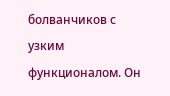болванчиков с узким функционалом. Он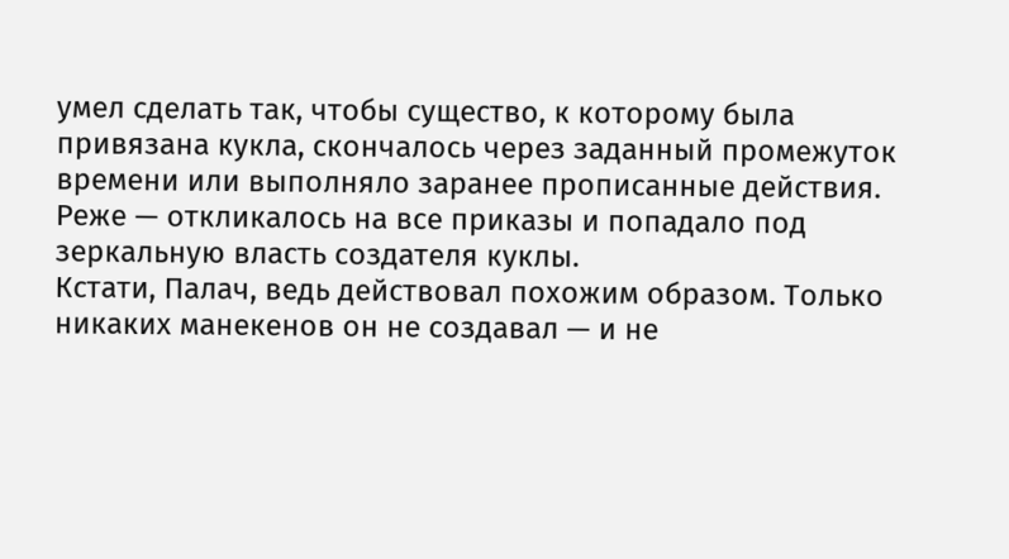умел сделать так, чтобы существо, к которому была привязана кукла, скончалось через заданный промежуток времени или выполняло заранее прописанные действия. Реже — откликалось на все приказы и попадало под зеркальную власть создателя куклы.
Кстати, Палач, ведь действовал похожим образом. Только никаких манекенов он не создавал — и не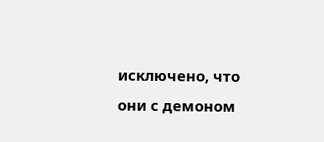исключено, что они с демоном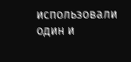использовали один и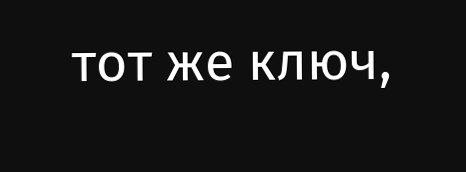тот же ключ,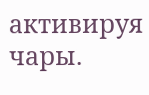активируя чары.